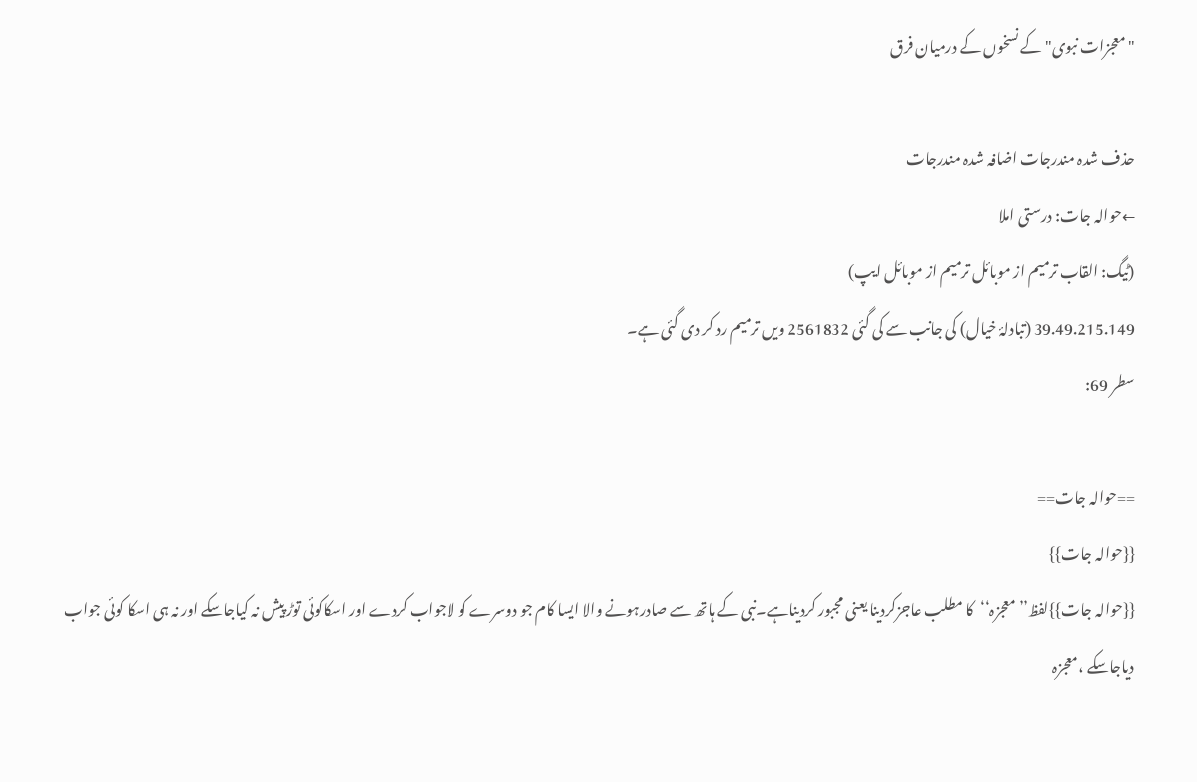"معجزات نبوی" کے نسخوں کے درمیان فرق

حذف شدہ مندرجات اضافہ شدہ مندرجات
←حوالہ جات: درستی املا
(ٹیگ: القاب ترمیم از موبائل ترمیم از موبائل ایپ)
39.49.215.149 (تبادلۂ خیال) کی جانب سے کی گئی 2561832 ویں ترمیم رد کر دی گئی ہے۔
سطر 69:

==حوالہ جات==
{{حوالہ جات}}
{{حوالہ جات}}لفظ’’ معجزہ‘‘کا مطلب عاجزکردینا یعنی مجبور کردیناہے۔نبی کے ہاتھ سے صادرہونے والا ایسا کام جو دوسرے کو لاجواب کردے اور اسکاکوئی توڑ پیش نہ کیاجاسکے اور نہ ہی اسکا کوئی جواب دیاجاسکے ،معجزہ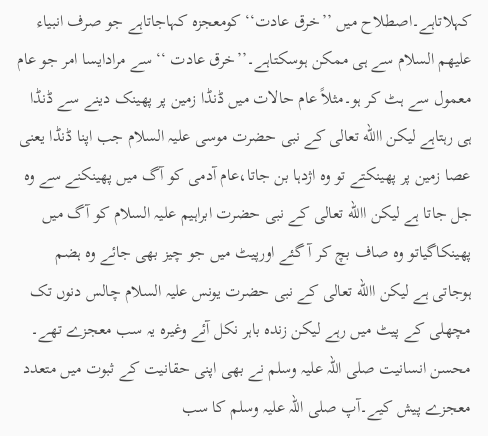کہلاتاہے۔اصطلاح میں ’’خرق عادت‘‘ کومعجزہ کہاجاتاہے جو صرف انبیاء علیھم السلام سے ہی ممکن ہوسکتاہے۔’’خرق عادت ‘‘سے مرادایسا امر جو عام معمول سے ہٹ کر ہو۔مثلاً عام حالات میں ڈنڈا زمین پر پھینک دینے سے ڈنڈا ہی رہتاہے لیکن االله تعالی کے نبی حضرت موسی علیہ السلام جب اپنا ڈنڈا یعنی عصا زمین پر پھینکتے تو وہ اژدہا بن جاتا،عام آدمی کو آگ میں پھینکنے سے وہ جل جاتا ہے لیکن االله تعالی کے نبی حضرت ابراہیم علیہ السلام کو آگ میں پھینکاگیاتو وہ صاف بچ کر آ گئے اورپیٹ میں جو چیز بھی جائے وہ ہضم ہوجاتی ہے لیکن االله تعالی کے نبی حضرت یونس علیہ السلام چالس دنوں تک مچھلی کے پیٹ میں رہے لیکن زندہ باہر نکل آئے وغیرہ یہ سب معجزے تھے۔
محسن انسانیت صلی اللہ علیہ وسلم نے بھی اپنی حقانیت کے ثبوت میں متعدد معجزے پیش کیے۔آپ صلی اللہ علیہ وسلم کا سب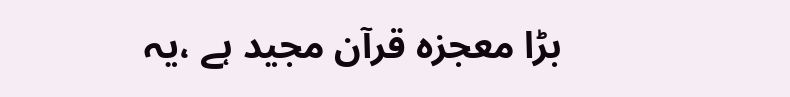بڑا معجزہ قرآن مجید ہے ،یہ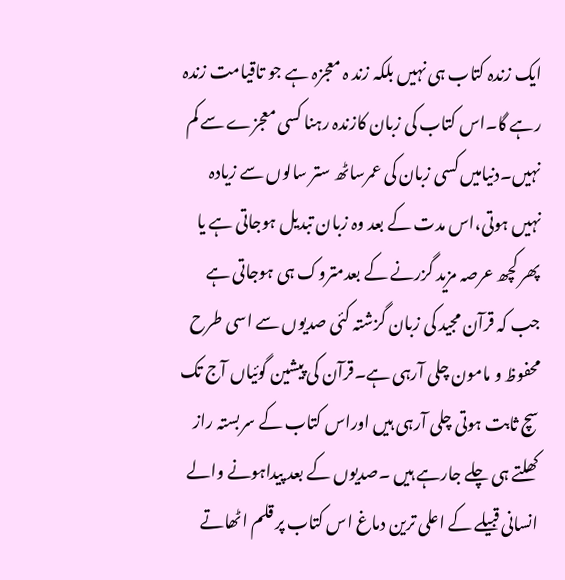ایک زندہ کتاب ہی نہیں بلکہ زند ہ معجزہ ہے جو تاقیامت زندہ رہے گا۔اس کتاب کی زبان کازندہ رہنا کسی معجزے سے کم نہیں۔دنیامیں کسی زبان کی عمرساٹھ ستر سالوں سے زیادہ نہیں ہوتی،اس مدت کے بعد وہ زبان تبدیل ہوجاتی ہے یا پھر کچھ عرصہ مزید گزرنے کے بعدمتروک ہی ہوجاتی ہے جب کہ قرآن مجید کی زبان گزشتہ کئی صدیوں سے اسی طرح محفوظ و مامون چلی آرہی ہے۔قرآن کی پیشین گوئیاں آج تک سچ ثابت ہوتی چلی آرہی ہیں اوراس کتاب کے سربستہ راز کھلتے ہی چلے جارہے ہیں ۔صدیوں کے بعد پیداہونے والے انسانی قبیلے کے اعلی ترین دماغ اس کتاب پر قلم اٹھاتے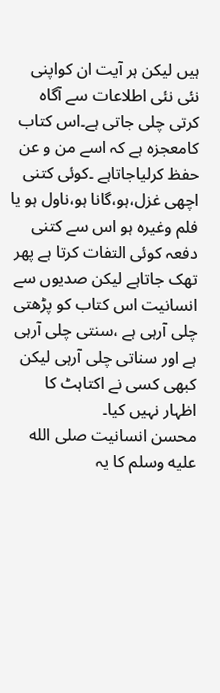ہیں لیکن ہر آیت ان کواپنی نئی نئی اطلاعات سے آگاہ کرتی چلی جاتی ہے۔اس کتاب کامعجزہ ہے کہ اسے من و عن حفظ کرلیاجاتاہے ۔کوئی کتنی اچھی غزل،ہو،گانا ہو،ناول ہو یا فلم وغیرہ ہو اس سے کتنی دفعہ کوئی التفات کرتا ہے پھر تھک جاتاہے لیکن صدیوں سے انسانیت اس کتاب کو پڑھتی چلی آرہی ہے ،سنتی چلی آرہی ہے اور سناتی چلی آرہی لیکن کبھی کسی نے اکتاہٹ کا اظہار نہیں کیا۔
محسن انسانیت صلى الله عليه وسلم کا یہ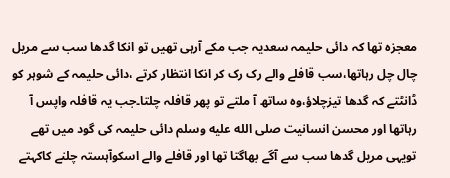معجزہ تھا کہ دائی حلیمہ سعدیہ جب مکے آرہی تھیں تو انکا گدھا سب سے مریل چال چل رہاتھا،سب قافلے والے رک رک کر انکا انتظار کرتے ،دائی حلیمہ کے شوہر کو ڈانٹتے کہ گدھا تیزچلاؤ،وہ ساتھ آ ملتے تو پھر قافلہ چلتا۔جب یہ قافلہ واپس آ رہاتھا اور محسن انسانیت صلى الله عليه وسلم دائی حلیمہ کی گود میں تھے تویہی مریل گدھا سب سے آگے بھاگتا تھا اور قافلے والے اسکوآہستہ چلنے کاکہتے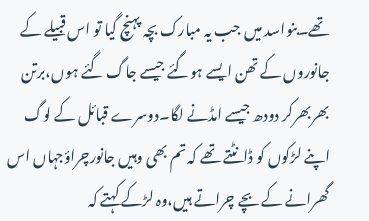تھے۔بنواسد میں جب یہ مبارک بچہ پہنچ گیا تو اس قبیلے کے جانوروں کے تھن ایسے ہوگئے جیسے جاگ گئے ہوں،برتن بھربھرکر دودھ جیسے امڈنے لگا۔دوسرے قبائل کے لوگ اپنے لڑکوں کو ڈانٹتے تھے کہ تم بھی وہیں جانورچراؤجہاں اس گھرانے کے بچے چراتے ہیں،وہ لڑکے کہتے کہ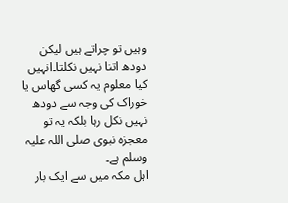وہیں تو چراتے ہیں لیکن دودھ اتنا نہیں نکلتا۔انہیں کیا معلوم یہ کسی گھاس یا خوراک کی وجہ سے دودھ نہیں نکل رہا بلکہ یہ تو معجزہ نبوی صلی اللہ علیہ وسلم ہے۔
اہل مکہ میں سے ایک بار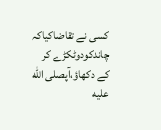کسی نے تقاضاکیاکہ چاندکودوٹکڑے کر کے دکھاؤ،آپصلى الله عليه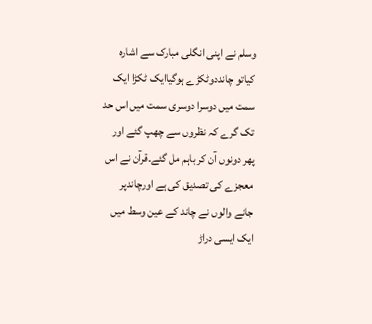وسلم نے اپنی انگلی مبارک سے اشارہ کیاتو چانددوٹکڑے ہوگیاایک ٹکڑا ایک سمت میں دوسرا دوسری سمت میں اس حد تک گرے کہ نظروں سے چھپ گئے اور پھر دونوں آن کر باہم مل گئے۔قرآن نے اس معجزے کی تصدیق کی ہے اورچاندپر جانے والوں نے چاند کے عین وسط میں ایک ایسی دراڑ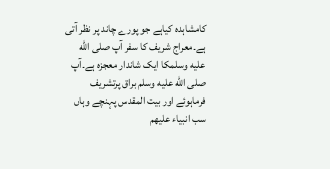کامشاہدہ کیاہے جو پورے چاند پر نظر آتی ہے۔معراج شریف کا سفر آپ صلى الله عليه وسلمکا ایک شاندار معجزہ ہے۔آپ صلى الله عليه وسلم براق پرتشریف فرماہوئے اور بیت المقدس پہنچے وہاں سب انبیاء علیھم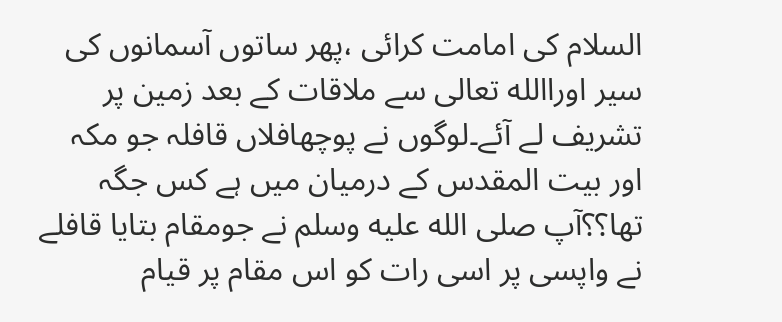السلام کی امامت کرائی ،پھر ساتوں آسمانوں کی سیر اوراالله تعالی سے ملاقات کے بعد زمین پر تشریف لے آئے۔لوگوں نے پوچھافلاں قافلہ جو مکہ اور بیت المقدس کے درمیان میں ہے کس جگہ تھا؟؟آپ صلى الله عليه وسلم نے جومقام بتایا قافلے نے واپسی پر اسی رات کو اس مقام پر قیام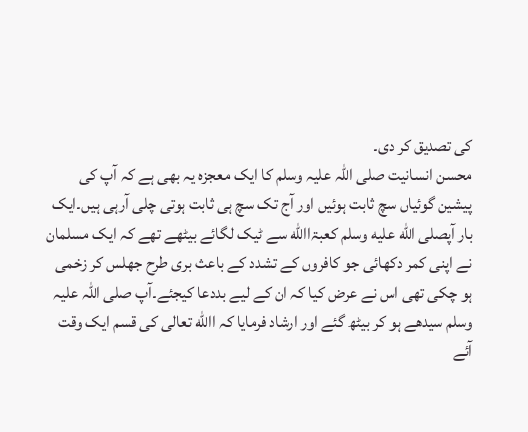کی تصدیق کر دی۔
محسن انسانیت صلی اللہ علیہ وسلم کا ایک معجزہ یہ بھی ہے کہ آپ کی پیشین گوئیاں سچ ثابت ہوئیں اور آج تک سچ ہی ثابت ہوتی چلی آرہی ہیں۔ایک بار آپصلى الله عليه وسلم کعبۃاالله سے ٹیک لگائے بیٹھے تھے کہ ایک مسلمان نے اپنی کمر دکھائی جو کافروں کے تشدد کے باعث بری طرح جھلس کر زخمی ہو چکی تھی اس نے عرض کیا کہ ان کے لیے بددعا کیجئے۔آپ صلی اللہ علیہ وسلم سیدھے ہو کر بیٹھ گئے اور ارشاد فرمایا کہ االله تعالی کی قسم ایک وقت آئے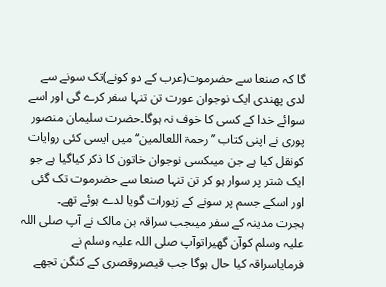گا کہ صنعا سے حضرموت(عرب کے دو کونے)تک سونے سے لدی پھندی ایک نوجوان عورت تن تنہا سفر کرے گی اور اسے سوائے خدا کے کسی کا خوف نہ ہوگا۔حضرت سلیمان منصور پوری نے اپنی کتاب ’’رحمۃ اللعالمین‘‘میں ایسی کئی روایات کونقل کیا ہے جن میںکسی نوجوان خاتون کا ذکر کیاگیا ہے جو ایک شتر پر سوار ہو کر تن تنہا صنعا سے حضرموت تک گئی اور اسکے جسم پر سونے کے زیورات گویا لدے ہوئے تھے۔
ہجرت مدینہ کے سفر میںجب سراقہ بن مالک نے آپ صلی اللہ علیہ وسلم کوآن گھیراتوآپ صلی اللہ علیہ وسلم نے فرمایاسراقہ کیا حال ہوگا جب قیصروقصری کے کنگن تجھے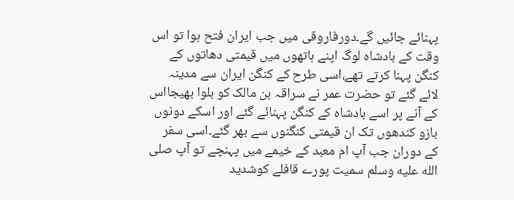پہنائے جائیں گے۔دورفاروقی میں جب ایران فتح ہوا تو اس وقت کے بادشاہ لوگ اپنے ہاتھوں میں قیمتی دھاتوں کے کنگن پہنا کرتے تھے،اسی طرح کے کنگن ایران سے مدینہ لائے گئے تو حضرت عمر نے سراقہ بن مالک کو بلوا بھیجااس کے آنے پر اسے بادشاہ کے کنگن پہنائے گئے اور اسکے دونوں بازو کندھوں تک ان قیمتی کنگنوں سے بھر گئے۔اسی سفر کے دوران جب آپ ام معبد کے خیمے میں پہنچے تو آپ صلى الله عليه وسلم سمیت پورے قافلے کوشدید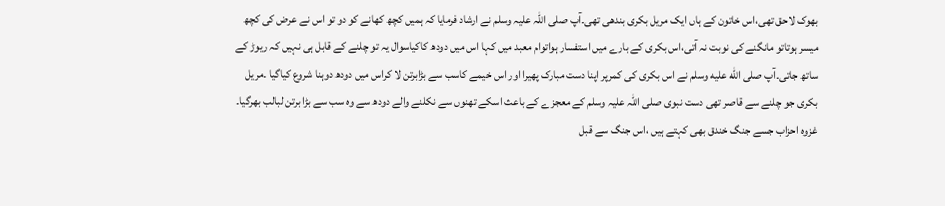بھوک لاحق تھی،اس خاتون کے ہاں ایک مریل بکری بندھی تھی۔آپ صلی اللہ علیہ وسلم نے ارشاد فرمایا کہ ہمیں کچھ کھانے کو دو تو اس نے عرض کی کچھ میسر ہوتاتو مانگنے کی نوبت نہ آتی،اس بکری کے بارے میں استفسار ہواتوام معبد میں کہا اس میں دودھ کاکیاسوال یہ تو چلنے کے قابل ہی نہیں کہ ریوڑ کے ساتھ جاتی۔آپ صلى الله عليه وسلم نے اس بکری کی کمرپر اپنا دست مبارک پھیرا اور اس خیمے کاسب سے بڑابرتن لا کراس میں دودھ دوہنا شروع کیاگیا ۔مریل بکری جو چلنے سے قاصر تھی دست نبوی صلی اللہ علیہ وسلم کے معجزے کے باعث اسکے تھنوں سے نکلنے والے دودھ سے وہ سب سے بڑا برتن لبالب بھرگیا۔
غزوہ احزاب جسے جنگ خندق بھی کہتے ہیں ،اس جنگ سے قبل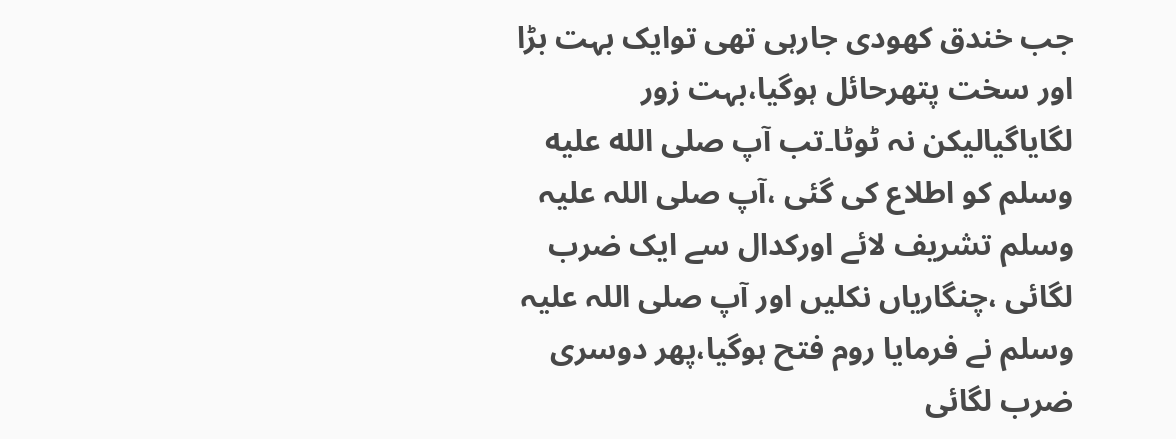جب خندق کھودی جارہی تھی توایک بہت بڑا اور سخت پتھرحائل ہوگیا،بہت زور لگایاگیالیکن نہ ٹوٹا۔تب آپ صلى الله عليه وسلم کو اطلاع کی گئی ،آپ صلی اللہ علیہ وسلم تشریف لائے اورکدال سے ایک ضرب لگائی ،چنگاریاں نکلیں اور آپ صلی اللہ علیہ وسلم نے فرمایا روم فتح ہوگیا،پھر دوسری ضرب لگائی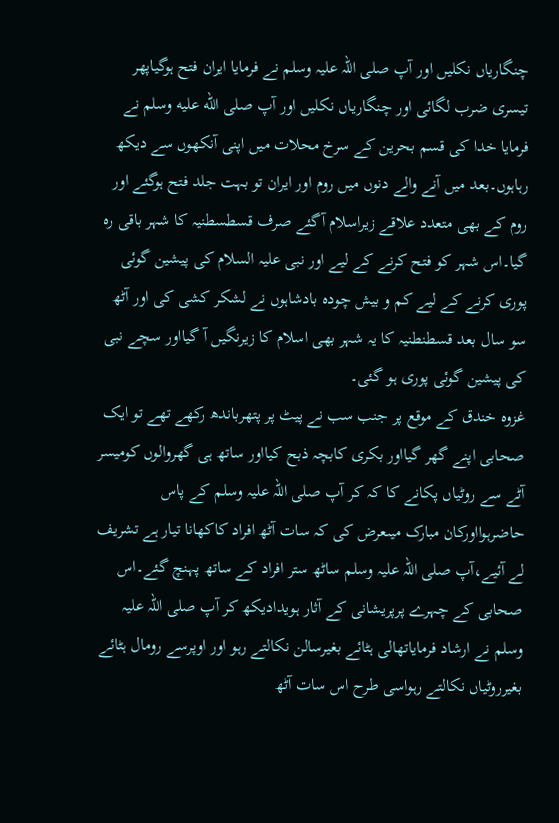چنگاریاں نکلیں اور آپ صلی اللہ علیہ وسلم نے فرمایا ایران فتح ہوگیاپھر تیسری ضرب لگائی اور چنگاریاں نکلیں اور آپ صلى الله عليه وسلم نے فرمایا خدا کی قسم بحرین کے سرخ محلات میں اپنی آنکھوں سے دیکھ رہاہوں۔بعد میں آنے والے دنوں میں روم اور ایران تو بہت جلد فتح ہوگئے اور روم کے بھی متعدد علاقے زیراسلام آگئے صرف قسطسطنیہ کا شہر باقی رہ گیا۔اس شہر کو فتح کرنے کے لیے اور نبی علیہ السلام کی پیشین گوئی پوری کرنے کے لیے کم و بیش چودہ بادشاہوں نے لشکر کشی کی اور آٹھ سو سال بعد قسطنطنیہ کا یہ شہر بھی اسلام کا زیرنگیں آ گیااور سچے نبی کی پیشین گوئی پوری ہو گئی۔
غزوہ خندق کے موقع پر جنب سب نے پیٹ پر پتھرباندھ رکھے تھے تو ایک صحابی اپنے گھر گیااور بکری کابچہ ذبح کیااور ساتھ ہی گھروالوں کومیسر آٹے سے روٹیاں پکانے کا کہ کر آپ صلی اللہ علیہ وسلم کے پاس حاضرہوااورکان مبارک میںعرض کی کہ سات آٹھ افراد کاکھانا تیار ہے تشریف لے آئیے،آپ صلی اللہ علیہ وسلم ساٹھ ستر افراد کے ساتھ پہنچ گئے۔اس صحابی کے چہرے پرپریشانی کے آثار ہویدادیکھ کر آپ صلی اللہ علیہ وسلم نے ارشاد فرمایاتھالی ہٹائے بغیرسالن نکالتے رہو اور اوپرسے رومال ہٹائے بغیرروٹیاں نکالتے رہواسی طرح اس سات آٹھ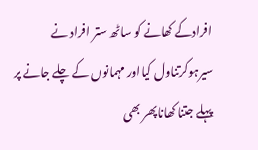افرادکے کھانے کو ساٹھ ستر افراد نے سیرہوکرتناول کیااور مہمانوں کے چلے جانے پر پہلے جتنا کھاناپھر بھی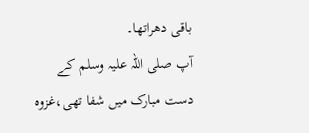باقی دھراتھا۔
آپ صلی اللہ علیہ وسلم کے دست مبارک میں شفا تھی،غزوہ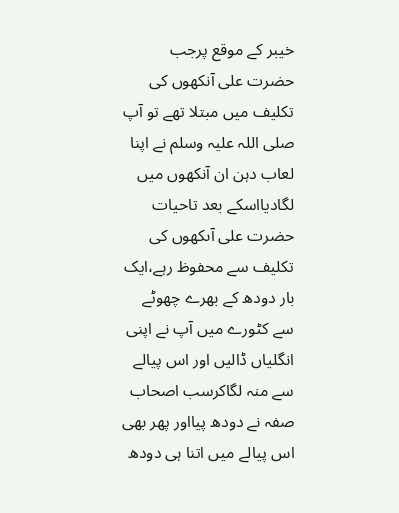خیبر کے موقع پرجب حضرت علی آنکھوں کی تکلیف میں مبتلا تھے تو آپ صلی اللہ علیہ وسلم نے اپنا لعاب دہن ان آنکھوں میں لگادیااسکے بعد تاحیات حضرت علی آںکھوں کی تکلیف سے محفوظ رہے،ایک بار دودھ کے بھرے چھوٹے سے کٹورے میں آپ نے اپنی انگلیاں ڈالیں اور اس پیالے سے منہ لگاکرسب اصحاب صفہ نے دودھ پیااور پھر بھی اس پیالے میں اتنا ہی دودھ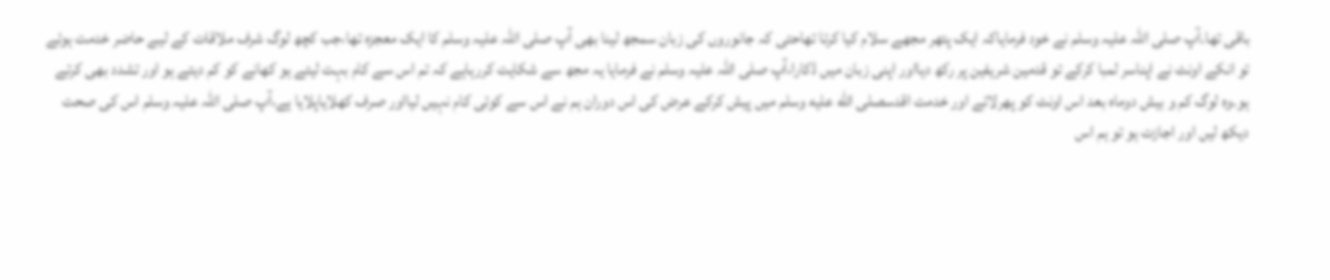باقی تھا۔آپ صلی اللہ علیہ وسلم نے خود فرمایاکہ ایک پتھر مجھے سلام کیا کرتا تھاحتی کہ جانوروں کی زبان سمجھ لینا بھی آپ صلی اللہ علیہ وسلم کا ایک معجزہ تھا،جب کچھ لوگ شرف ملاقات کے لیے حاضر خدمت ہوئے تو انکے اونٹ نے اپناسر لمبا کرکے تو قدمین شریفین پر رکھ دیااور اپنی زبان میں ڈکارا،آپ صلی اللہ علیہ وسلم نے فرمایا یہ مجھ سے شکایت کررہاہے کہ تم اس سے کام بہت لیتے ہو کھانے کو کم دیتے ہو اور تشدد بھی کرتے ہو۔وہ لوگ کم و بیش دوماہ بعد اس اونٹ کو پھرلائے اور خدمت اقدسصلى الله عليه وسلم میں پیش کرکے عرض کی اس دوران ہم نے اس سے کوئی کام نہیں لیااور صرف کھلایاپلایا ہے،آپ صلی اللہ علیہ وسلم اس کی صحت دیکھ لیں اور اجازت ہو تو ہم اس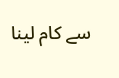سے کام لینا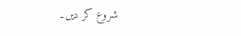شروع کر دیں۔